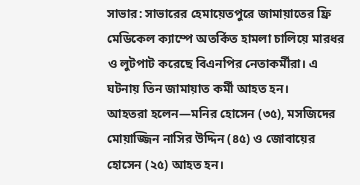সাভার: সাভারের হেমায়েতপুরে জামায়াতের ফ্রি মেডিকেল ক্যাম্পে অতর্কিত হামলা চালিয়ে মারধর ও লুটপাট করেছে বিএনপির নেতাকর্মীরা। এ ঘটনায় তিন জামায়াত কর্মী আহত হন।
আহতরা হলেন—মনির হোসেন (৩৫), মসজিদের মোয়াজ্জিন নাসির উদ্দিন (৪৫) ও জোবায়ের হোসেন (২৫) আহত হন।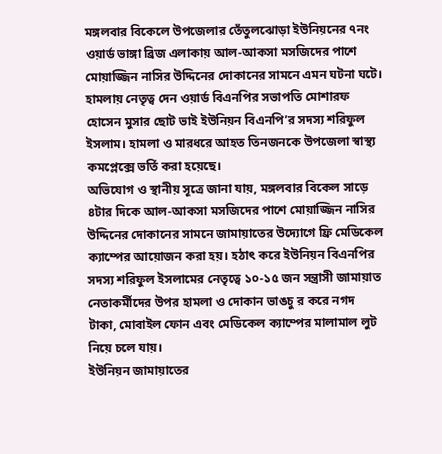মঙ্গলবার বিকেলে উপজেলার তেঁতুলঝোড়া ইউনিয়নের ৭নং ওয়ার্ড ভাঙ্গা ব্রিজ এলাকায় আল-আকসা মসজিদের পাশে মোয়াজ্জিন নাসির উদ্দিনের দোকানের সামনে এমন ঘটনা ঘটে।
হামলায় নেতৃত্ব দেন ওয়ার্ড বিএনপির সভাপতি মোশারফ হোসেন মুসার ছোট ভাই ইউনিয়ন বিএনপি’র সদস্য শরিফুল ইসলাম। হামলা ও মারধরে আহত তিনজনকে উপজেলা স্বাস্থ্য কমপ্লেক্সে ভর্তি করা হয়েছে।
অভিযোগ ও স্থানীয় সূত্রে জানা যায়, মঙ্গলবার বিকেল সাড়ে ৪টার দিকে আল-আকসা মসজিদের পাশে মোয়াজ্জিন নাসির উদ্দিনের দোকানের সামনে জামায়াতের উদ্যোগে ফ্রি মেডিকেল ক্যাম্পের আয়োজন করা হয়। হঠাৎ করে ইউনিয়ন বিএনপির সদস্য শরিফুল ইসলামের নেতৃত্বে ১০-১৫ জন সন্ত্রাসী জামায়াত নেতাকর্মীদের উপর হামলা ও দোকান ভাঙচু র করে নগদ টাকা, মোবাইল ফোন এবং মেডিকেল ক্যাম্পের মালামাল লুট নিয়ে চলে যায়।
ইউনিয়ন জামায়াতের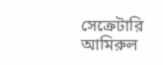সেক্রেটারি আমিরুল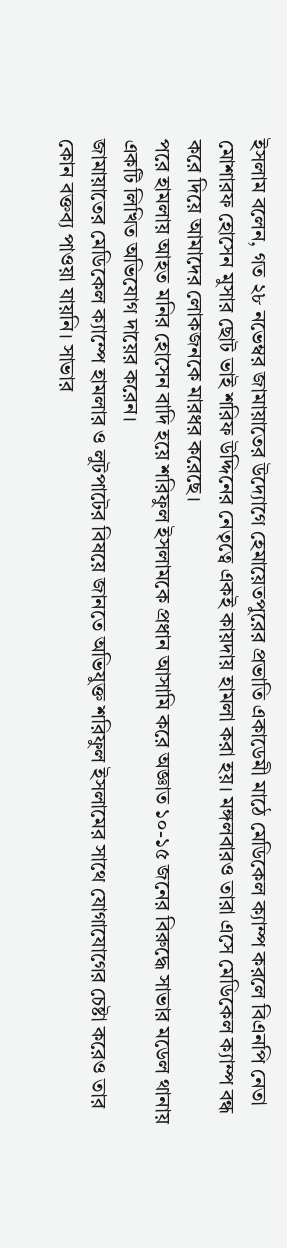ইসলাম বলেন, গত ২৮ নভেম্বর জামায়াতের উদ্যোগে হেমায়েতপুরের প্রভাতি একাডেমী মাঠে মেডিকেল ক্যাম্প করলে বিএনপি নেতা মোশারফ হোসেন মুসার ছোট ভাই শরিফ উদ্দিনের নেতৃত্বে একই কায়দায় হামলা করা হয়। মঙ্গলবারও তারা এসে মেডিকেল ক্যাম্প বন্ধ করে দিয়ে আমাদের লোকজনকে মারধর করেছে।
পরে হামলায় আহত মনির হোসেন বাদি হয়ে শরিফুল ইসলামকে প্রধান আসামি করে অজ্ঞাত ১০-১৫ জনের বিরুদ্ধে সাভার মডেল থানায় একটি লিখিত অভিযোগ দায়ের করেন।
জামায়াতের মেডিকেল ক্যাম্পে হামলার ও লুটপাটের বিষয়ে জানতে অভিযুক্ত শরিফুল ইসলামের সাথে যোগাযোগের চেষ্টা করেও তার কোন বক্তব্য পাওয়া যায়নি। সাভার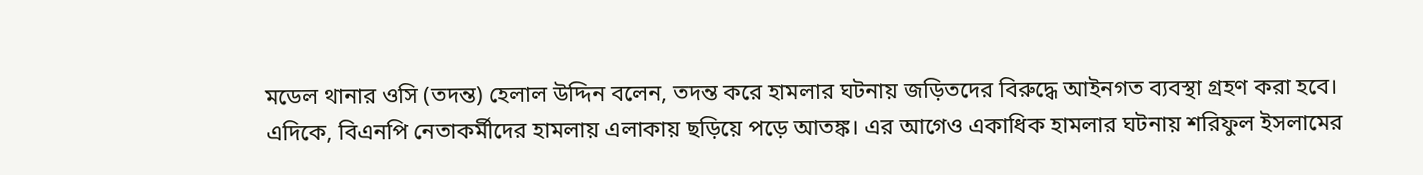মডেল থানার ওসি (তদন্ত) হেলাল উদ্দিন বলেন, তদন্ত করে হামলার ঘটনায় জড়িতদের বিরুদ্ধে আইনগত ব্যবস্থা গ্রহণ করা হবে।
এদিকে, বিএনপি নেতাকর্মীদের হামলায় এলাকায় ছড়িয়ে পড়ে আতঙ্ক। এর আগেও একাধিক হামলার ঘটনায় শরিফুল ইসলামের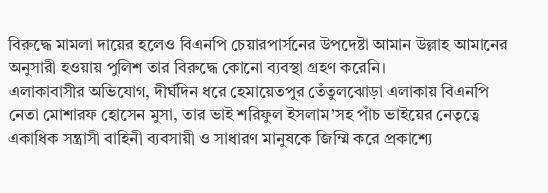বিরুদ্ধে মামলা দায়ের হলেও বিএনপি চেয়ারপার্সনের উপদেষ্টা আমান উল্লাহ আমানের অনুসারী হওয়ায় পুলিশ তার বিরুদ্ধে কোনো ব্যবস্থা গ্রহণ করেনি।
এলাকাবাসীর অভিযোগ, দীর্ঘদিন ধরে হেমায়েতপুর তেঁতুলঝোড়া এলাকায় বিএনপি নেতা মোশারফ হোসেন মুসা, তার ভাই শরিফুল ইসলাম’সহ পাঁচ ভাইয়ের নেতৃত্বে একাধিক সন্ত্রাসী বাহিনী ব্যবসায়ী ও সাধারণ মানুষকে জিম্মি করে প্রকাশ্যে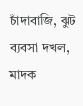চাঁদাবাজি, ঝুট ব্যবসা দখল, মাদক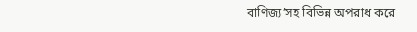বাণিজ্য’সহ বিভিন্ন অপরাধ করে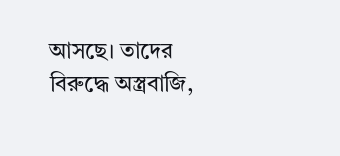আসছে। তাদের বিরুদ্ধে অস্ত্রবাজি,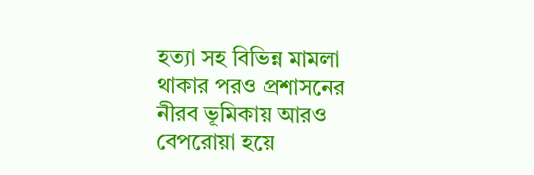হত্যা সহ বিভিন্ন মামলা থাকার পরও প্রশাসনের নীরব ভূমিকায় আরও বেপরোয়া হয়ে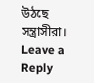উঠছে সন্ত্রাসীরা।
Leave a Reply